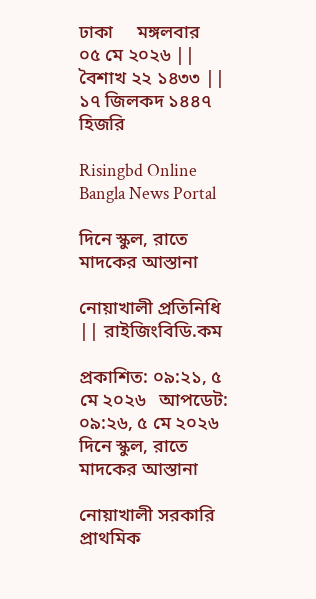ঢাকা     মঙ্গলবার   ০৫ মে ২০২৬ ||  বৈশাখ ২২ ১৪৩৩ || ১৭ জিলকদ ১৪৪৭ হিজরি

Risingbd Online Bangla News Portal

দিনে স্কুল, রাতে মাদকের আস্তানা

নোয়াখালী প্রতিনিধি || রাইজিংবিডি.কম

প্রকাশিত: ০৯:২১, ৫ মে ২০২৬   আপডেট: ০৯:২৬, ৫ মে ২০২৬
দিনে স্কুল, রাতে মাদকের আস্তানা

নোয়াখালী সরকারি প্রাথমিক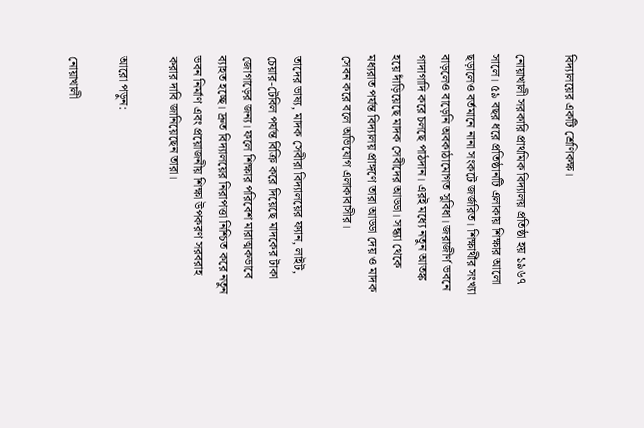বিদ্যালয়ের একটি শ্রেণিকক্ষ।

নোয়াখালী সরকারি প্রাথমিক বিদ্যালয় প্রতিষ্ঠা হয় ১৯৬৭ সালে। ৫৯ বছর ধরে প্রতিষ্ঠানটি এলাকায় শিক্ষার আলো ছড়ালেও বর্তমানে নানা সংকটে জর্জরিত। শিক্ষার্থীর সংখ্যা বাড়লেও বাড়েনি অবকাঠামোগত সুবিধা। জরাজীর্ণ ভবনে গাদাগাদি করে চলছে পাঠদান। এরই মধ্যে নতুন আতঙ্ক হয়ে দাঁড়িয়েছে মাদক সেবীদের আড্ডা। সন্ধ্যা থেকে মধ্যরাত পর্যন্ত বিদ্যালয় প্রাঙ্গণে তারা আড্ডা দেয় ও মাদক সেবন করে বলে অভিযোগ এলাকাবাসীর।

তাদের ভাষ্য, মাদক সেবীরা বিদ্যালয়ের ফ্যান, লাইট, চেয়ার-টেবিল পর্যন্ত বিক্রি করে দিয়েছে মাদকের টাকা জোগাড়ের জন্য। ফলে শিক্ষার পরিবেশ মারাত্মকভাবে ব্যাহত হচ্ছে। দ্রুত বিদ্যালয়ের নিরাপত্তা নিশ্চিত করে নতুন ভবন নির্মাণ এবং প্রয়োজনীয় শিক্ষা উপকরণ সরবরাহ করার দাবি জানিয়েছেন তারা।

আরো পড়ুন:

নোয়াখালী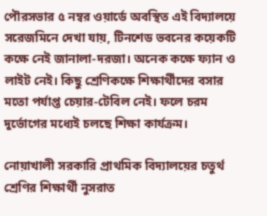পৌরসভার ৫ নম্বর ওয়ার্ডে অবস্থিত এই বিদ্যালয়ে সরেজমিনে দেখা যায়, টিনশেড ভবনের কয়েকটি কক্ষে নেই জানালা-দরজা। অনেক কক্ষে ফ্যান ও লাইট নেই। কিছু শ্রেণিকক্ষে শিক্ষার্থীদের বসার মতো পর্যাপ্ত চেয়ার-টেবিল নেই। ফলে চরম দুর্ভোগের মধ্যেই চলছে শিক্ষা কার্যক্রম।

নোয়াখালী সরকারি প্রাথমিক বিদ্যালয়ের চতুর্থ শ্রেণির শিক্ষার্থী নুসরাত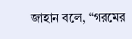জাহান বলে, “গরমের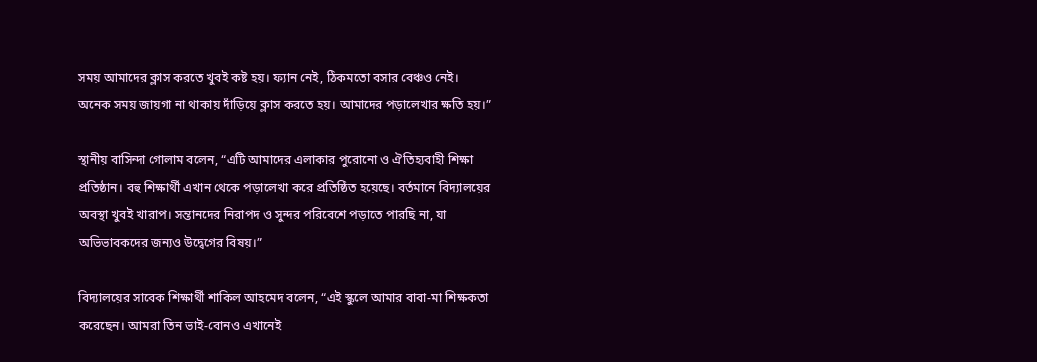সময় আমাদের ক্লাস করতে খুবই কষ্ট হয়। ফ্যান নেই, ঠিকমতো বসার বেঞ্চও নেই। অনেক সময় জায়গা না থাকায় দাঁড়িয়ে ক্লাস করতে হয়। আমাদের পড়ালেখার ক্ষতি হয়।”

স্থানীয় বাসিন্দা গোলাম বলেন, “এটি আমাদের এলাকার পুরোনো ও ঐতিহ্যবাহী শিক্ষা প্রতিষ্ঠান। বহু শিক্ষার্থী এখান থেকে পড়ালেখা করে প্রতিষ্ঠিত হয়েছে। বর্তমানে বিদ্যালয়ের অবস্থা খুবই খারাপ। সন্তানদের নিরাপদ ও সুন্দর পরিবেশে পড়াতে পারছি না, যা অভিভাবকদের জন্যও উদ্বেগের বিষয়।”

বিদ্যালয়ের সাবেক শিক্ষার্থী শাকিল আহমেদ বলেন, “এই স্কুলে আমার বাবা-মা শিক্ষকতা করেছেন। আমরা তিন ভাই-বোনও এখানেই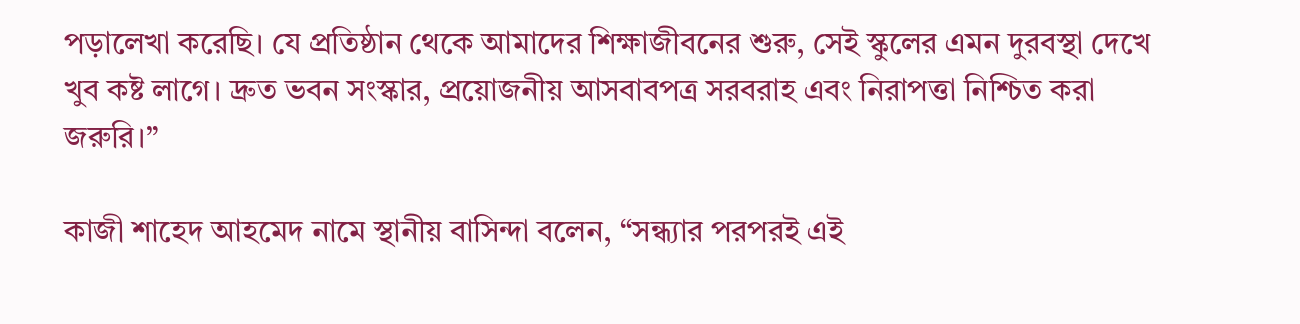পড়ালেখা করেছি। যে প্রতিষ্ঠান থেকে আমাদের শিক্ষাজীবনের শুরু, সেই স্কুলের এমন দুরবস্থা দেখে খুব কষ্ট লাগে। দ্রুত ভবন সংস্কার, প্রয়োজনীয় আসবাবপত্র সরবরাহ এবং নিরাপত্তা নিশ্চিত করা জরুরি।”

কাজী শাহেদ আহমেদ নামে স্থানীয় বাসিন্দা বলেন, “সন্ধ্যার পরপরই এই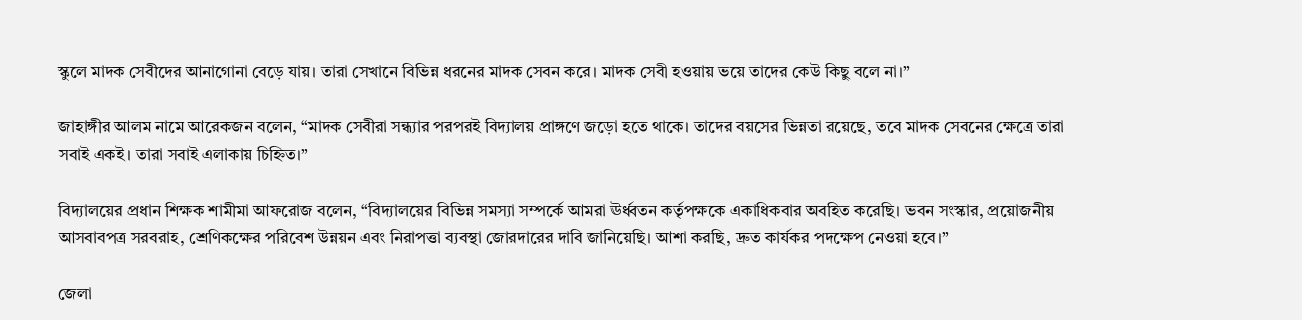স্কুলে মাদক সেবীদের আনাগোনা বেড়ে যায়। তারা সেখানে বিভিন্ন ধরনের মাদক সেবন করে। মাদক সেবী হওয়ায় ভয়ে তাদের কেউ কিছু বলে না।”

জাহাঙ্গীর আলম নামে আরেকজন বলেন, “মাদক সেবীরা সন্ধ্যার পরপরই বিদ্যালয় প্রাঙ্গণে জড়ো হতে থাকে। তাদের বয়সের ভিন্নতা রয়েছে, তবে মাদক সেবনের ক্ষেত্রে তারা সবাই একই। তারা সবাই এলাকায় চিহ্নিত।”

বিদ্যালয়ের প্রধান শিক্ষক শামীমা আফরোজ বলেন, “বিদ্যালয়ের বিভিন্ন সমস্যা সম্পর্কে আমরা ঊর্ধ্বতন কর্তৃপক্ষকে একাধিকবার অবহিত করেছি। ভবন সংস্কার, প্রয়োজনীয় আসবাবপত্র সরবরাহ, শ্রেণিকক্ষের পরিবেশ উন্নয়ন এবং নিরাপত্তা ব্যবস্থা জোরদারের দাবি জানিয়েছি। আশা করছি, দ্রুত কার্যকর পদক্ষেপ নেওয়া হবে।”

জেলা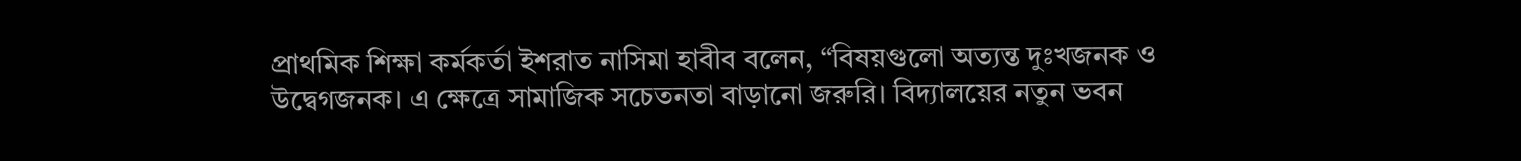প্রাথমিক শিক্ষা কর্মকর্তা ইশরাত নাসিমা হাবীব বলেন, “বিষয়গুলো অত্যন্ত দুঃখজনক ও উদ্বেগজনক। এ ক্ষেত্রে সামাজিক সচেতনতা বাড়ানো জরুরি। বিদ্যালয়ের নতুন ভবন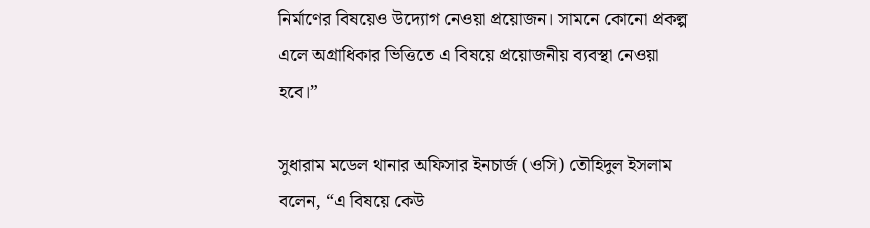নির্মাণের বিষয়েও উদ্যোগ নেওয়া প্রয়োজন। সামনে কোনো প্রকল্প এলে অগ্রাধিকার ভিত্তিতে এ বিষয়ে প্রয়োজনীয় ব্যবস্থা নেওয়া হবে।”

সুধারাম মডেল থানার অফিসার ইনচার্জ (ওসি) তৌহিদুল ইসলাম বলেন, “এ বিষয়ে কেউ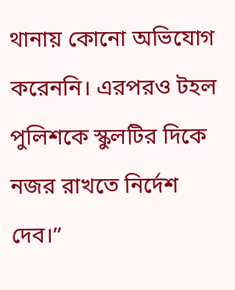থানায় কোনো অভিযোগ করেননি। এরপরও টহল পুলিশকে স্কুলটির দিকে নজর রাখতে নির্দেশ দেব।”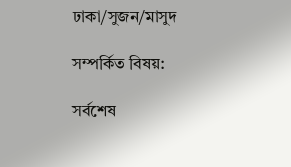ঢাকা/সুজন/মাসুদ

সম্পর্কিত বিষয়:

সর্বশেষ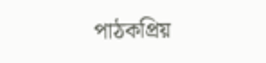পাঠকপ্রিয়